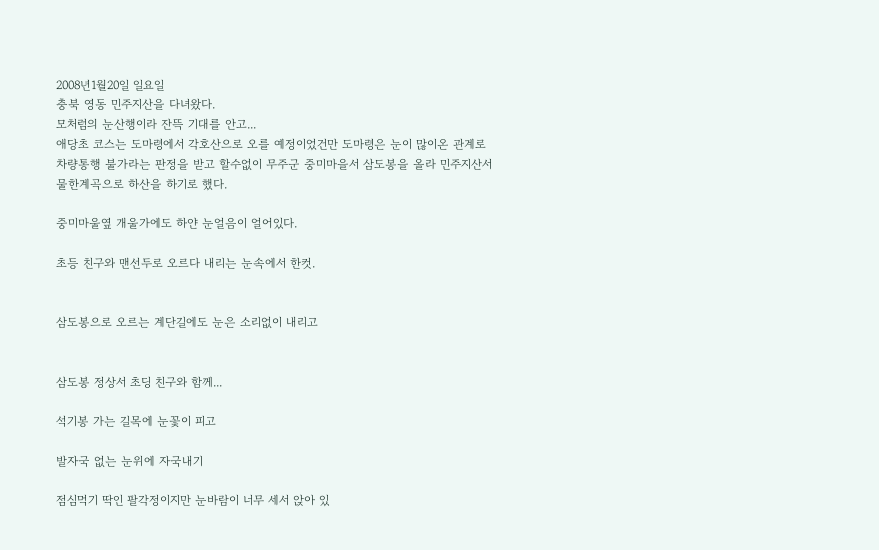2008년1월20일 일요일
충북 영동 민주지산을 다녀왔다.
모처럼의 눈산행이라 잔뜩 기대를 안고...
애당초 코스는 도마령에서 각호산으로 오를 예정이었건만 도마령은 눈이 많이온 관계로
차량통행 불가라는 판정을 받고 할수없이 무주군 중미마을서 삼도봉을 올라 민주지산서
물한계곡으로 하산을 하기로 했다.

중미마울옆 개울가에도 하얀 눈얼음이 얼어있다.

초등 친구와 맨선두로 오르다 내리는 눈속에서 한컷.


삼도봉으로 오르는 계단길에도 눈은 소리없이 내리고


삼도봉 정상서 초딩 친구와 함께...

석기봉 가는 길목에 눈꽃이 피고

발자국 없는 눈위에 자국내기

점심먹기 딱인 팔각정이지만 눈바람이 너무 세서 앉아 있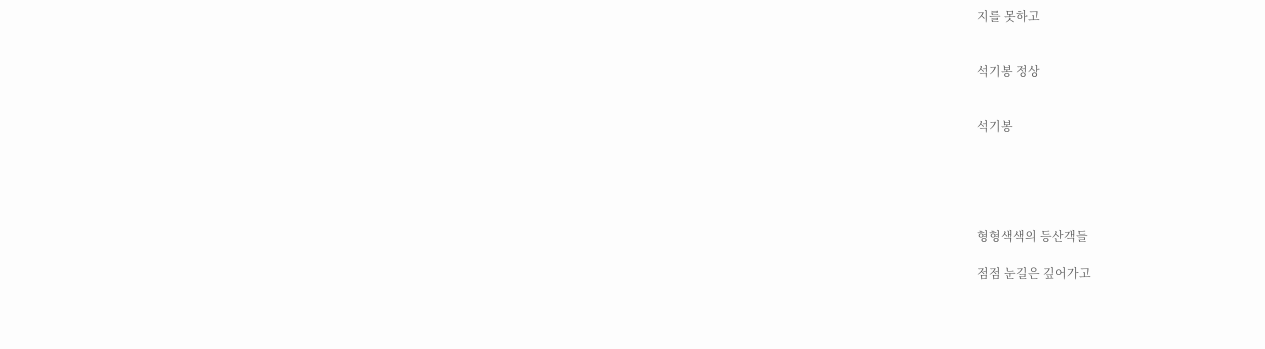지를 못하고


석기봉 정상


석기봉





형형색색의 등산객들

점점 눈길은 깊어가고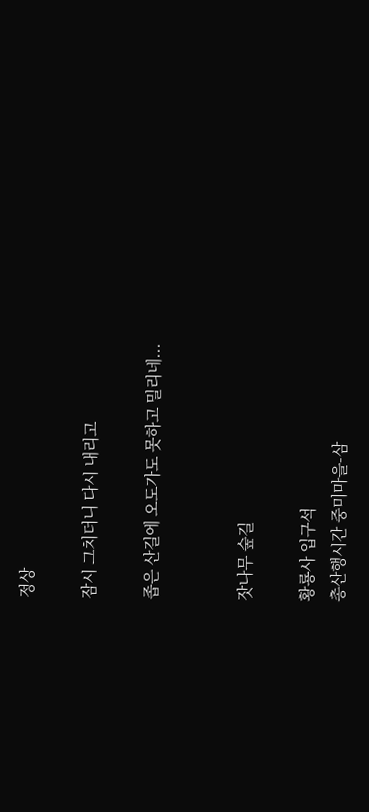정상

잠시 그치더니 다시 내리고

좁은 산길에 오도가도 못하고 밀리네...


잣나무 숲길

황룡사 입구석
총산행시간 중미마을-삼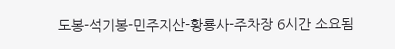도봉-석기봉-민주지산-황룡사-주차장 6시간 소요됨